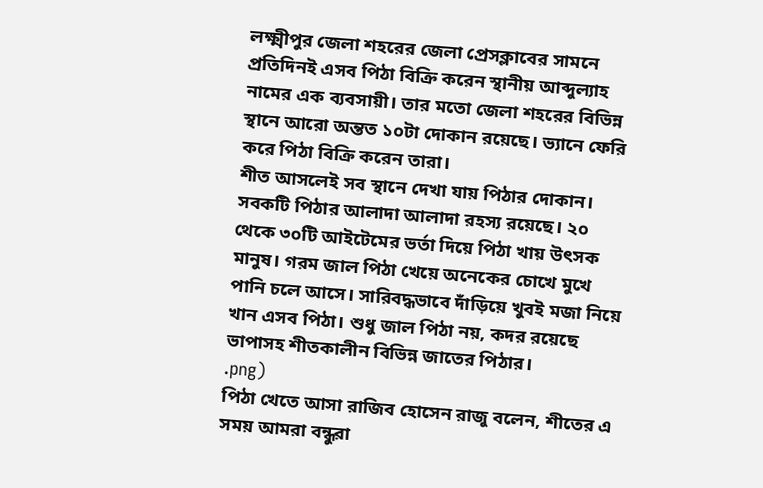লক্ষ্মীপুর জেলা শহরের জেলা প্রেসক্লাবের সামনে প্রতিদিনই এসব পিঠা বিক্রি করেন স্থানীয় আব্দুল্যাহ নামের এক ব্যবসায়ী। তার মতো জেলা শহরের বিভিন্ন স্থানে আরো অন্তত ১০টা দোকান রয়েছে। ভ্যানে ফেরি করে পিঠা বিক্রি করেন তারা।
শীত আসলেই সব স্থানে দেখা যায় পিঠার দোকান। সবকটি পিঠার আলাদা আলাদা রহস্য রয়েছে। ২০ থেকে ৩০টি আইটেমের ভর্তা দিয়ে পিঠা খায় উৎসক মানুষ। গরম জাল পিঠা খেয়ে অনেকের চোখে মুখে পানি চলে আসে। সারিবদ্ধভাবে দাঁড়িয়ে খুবই মজা নিয়ে খান এসব পিঠা। শুধু জাল পিঠা নয়, কদর রয়েছে ভাপাসহ শীতকালীন বিভিন্ন জাতের পিঠার।
.png)
পিঠা খেতে আসা রাজিব হোসেন রাজু বলেন, শীতের এ সময় আমরা বন্ধুরা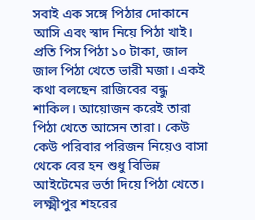সবাই এক সঙ্গে পিঠার দোকানে আসি এবং স্বাদ নিয়ে পিঠা খাই। প্রতি পিস পিঠা ১০ টাকা, জাল জাল পিঠা খেতে ভারী মজা। একই কথা বলছেন রাজিবের বন্ধু শাকিল। আয়োজন করেই তারা পিঠা খেতে আসেন তারা। কেউ কেউ পরিবার পরিজন নিয়েও বাসা থেকে বের হন শুধু বিভিন্ন আইটেমের ভর্তা দিয়ে পিঠা খেতে।
লক্ষ্মীপুর শহরের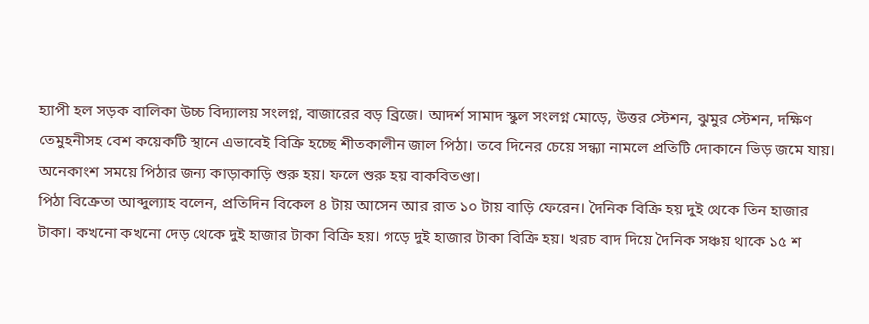হ্যাপী হল সড়ক বালিকা উচ্চ বিদ্যালয় সংলগ্ন, বাজারের বড় ব্রিজে। আদর্শ সামাদ স্কুল সংলগ্ন মোড়ে, উত্তর স্টেশন, ঝুমুর স্টেশন, দক্ষিণ তেমুহনীসহ বেশ কয়েকটি স্থানে এভাবেই বিক্রি হচ্ছে শীতকালীন জাল পিঠা। তবে দিনের চেয়ে সন্ধ্যা নামলে প্রতিটি দোকানে ভিড় জমে যায়। অনেকাংশ সময়ে পিঠার জন্য কাড়াকাড়ি শুরু হয়। ফলে শুরু হয় বাকবিতণ্ডা।
পিঠা বিক্রেতা আব্দুল্যাহ বলেন, প্রতিদিন বিকেল ৪ টায় আসেন আর রাত ১০ টায় বাড়ি ফেরেন। দৈনিক বিক্রি হয় দুই থেকে তিন হাজার টাকা। কখনো কখনো দেড় থেকে দুই হাজার টাকা বিক্রি হয়। গড়ে দুই হাজার টাকা বিক্রি হয়। খরচ বাদ দিয়ে দৈনিক সঞ্চয় থাকে ১৫ শ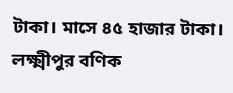টাকা। মাসে ৪৫ হাজার টাকা।
লক্ষ্মীপুর বণিক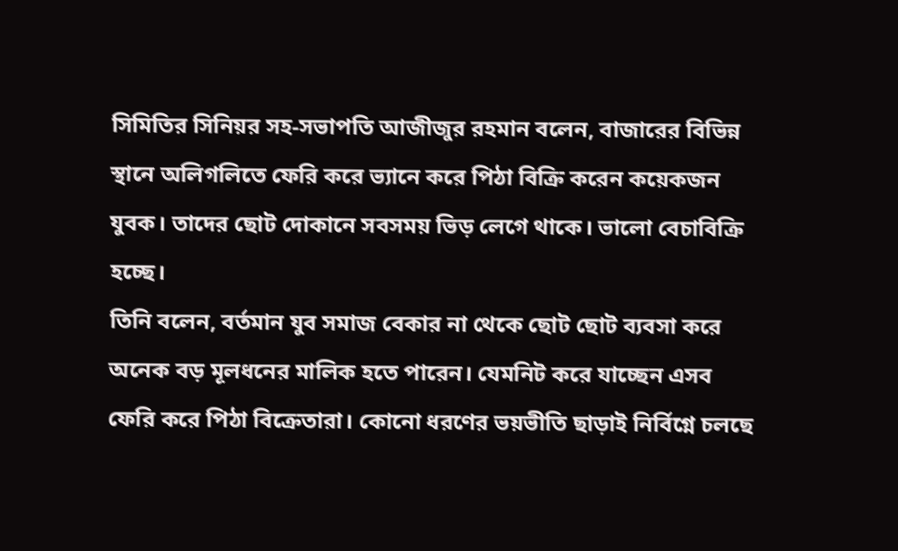সিমিতির সিনিয়র সহ-সভাপতি আজীজুর রহমান বলেন, বাজারের বিভিন্ন স্থানে অলিগলিতে ফেরি করে ভ্যানে করে পিঠা বিক্রি করেন কয়েকজন যুবক। তাদের ছোট দোকানে সবসময় ভিড় লেগে থাকে। ভালো বেচাবিক্রি হচ্ছে।
তিনি বলেন, বর্তমান যুব সমাজ বেকার না থেকে ছোট ছোট ব্যবসা করে অনেক বড় মূলধনের মালিক হতে পারেন। যেমনিট করে যাচ্ছেন এসব ফেরি করে পিঠা বিক্রেতারা। কোনো ধরণের ভয়ভীতি ছাড়াই নির্বিগ্নে চলছে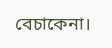বেচাকেনা।